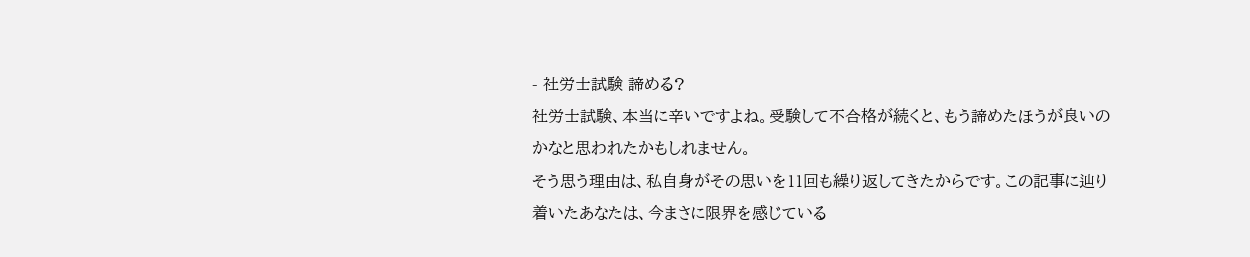- 社労士試験 諦める?
社労士試験、本当に辛いですよね。受験して不合格が続くと、もう諦めたほうが良いのかなと思われたかもしれません。
そう思う理由は、私自身がその思いを11回も繰り返してきたからです。この記事に辿り着いたあなたは、今まさに限界を感じている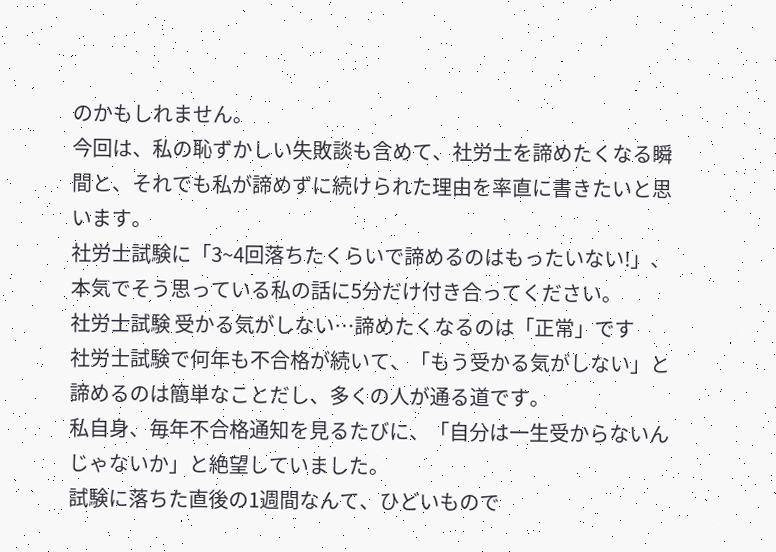のかもしれません。
今回は、私の恥ずかしい失敗談も含めて、社労士を諦めたくなる瞬間と、それでも私が諦めずに続けられた理由を率直に書きたいと思います。
社労士試験に「3~4回落ちたくらいで諦めるのはもったいない!」、本気でそう思っている私の話に5分だけ付き合ってください。
社労士試験 受かる気がしない…諦めたくなるのは「正常」です
社労士試験で何年も不合格が続いて、「もう受かる気がしない」と諦めるのは簡単なことだし、多くの人が通る道です。
私自身、毎年不合格通知を見るたびに、「自分は一生受からないんじゃないか」と絶望していました。
試験に落ちた直後の1週間なんて、ひどいもので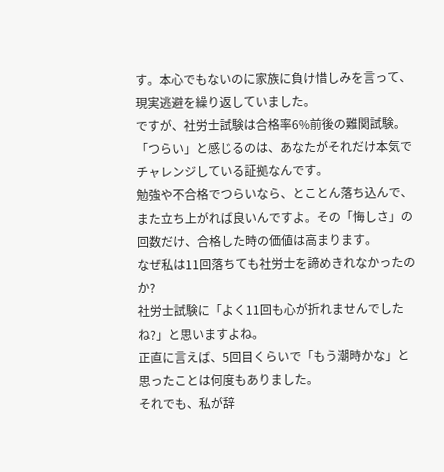す。本心でもないのに家族に負け惜しみを言って、現実逃避を繰り返していました。
ですが、社労士試験は合格率6%前後の難関試験。「つらい」と感じるのは、あなたがそれだけ本気でチャレンジしている証拠なんです。
勉強や不合格でつらいなら、とことん落ち込んで、また立ち上がれば良いんですよ。その「悔しさ」の回数だけ、合格した時の価値は高まります。
なぜ私は11回落ちても社労士を諦めきれなかったのか?
社労士試験に「よく11回も心が折れませんでしたね?」と思いますよね。
正直に言えば、5回目くらいで「もう潮時かな」と思ったことは何度もありました。
それでも、私が辞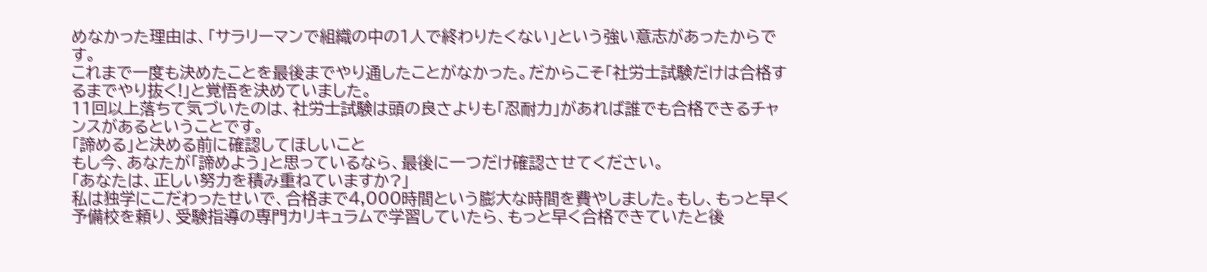めなかった理由は、「サラリーマンで組織の中の1人で終わりたくない」という強い意志があったからです。
これまで一度も決めたことを最後までやり通したことがなかった。だからこそ「社労士試験だけは合格するまでやり抜く!」と覚悟を決めていました。
11回以上落ちて気づいたのは、社労士試験は頭の良さよりも「忍耐力」があれば誰でも合格できるチャンスがあるということです。
「諦める」と決める前に確認してほしいこと
もし今、あなたが「諦めよう」と思っているなら、最後に一つだけ確認させてください。
「あなたは、正しい努力を積み重ねていますか?」
私は独学にこだわったせいで、合格まで4,000時間という膨大な時間を費やしました。もし、もっと早く予備校を頼り、受験指導の専門カリキュラムで学習していたら、もっと早く合格できていたと後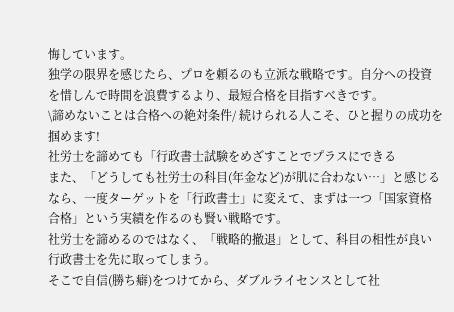悔しています。
独学の限界を感じたら、プロを頼るのも立派な戦略です。自分への投資を惜しんで時間を浪費するより、最短合格を目指すべきです。
\諦めないことは合格への絶対条件/ 続けられる人こそ、ひと握りの成功を掴めます!
社労士を諦めても「行政書士試験をめざすことでプラスにできる
また、「どうしても社労士の科目(年金など)が肌に合わない…」と感じるなら、一度ターゲットを「行政書士」に変えて、まずは一つ「国家資格合格」という実績を作るのも賢い戦略です。
社労士を諦めるのではなく、「戦略的撤退」として、科目の相性が良い行政書士を先に取ってしまう。
そこで自信(勝ち癖)をつけてから、ダブルライセンスとして社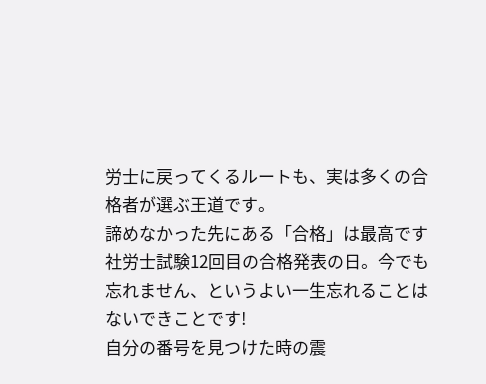労士に戻ってくるルートも、実は多くの合格者が選ぶ王道です。
諦めなかった先にある「合格」は最高です
社労士試験12回目の合格発表の日。今でも忘れません、というよい一生忘れることはないできことです!
自分の番号を見つけた時の震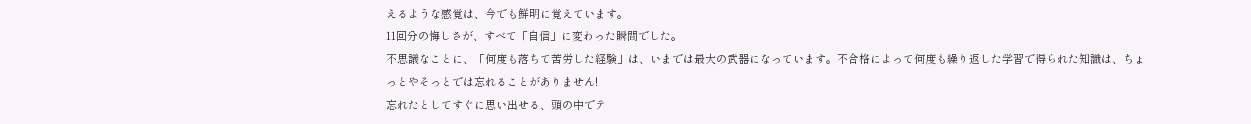えるような感覚は、今でも鮮明に覚えています。
11回分の悔しさが、すべて「自信」に変わった瞬間でした。
不思議なことに、「何度も落ちて苦労した経験」は、いまでは最大の武器になっています。不合格によって何度も繰り返した学習で得られた知識は、ちょっとやそっとでは忘れることがありません!
忘れたとしてすぐに思い出せる、頭の中でテ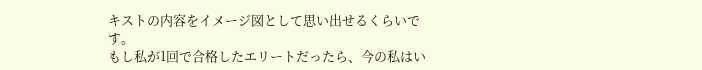キストの内容をイメージ図として思い出せるくらいです。
もし私が1回で合格したエリートだったら、今の私はい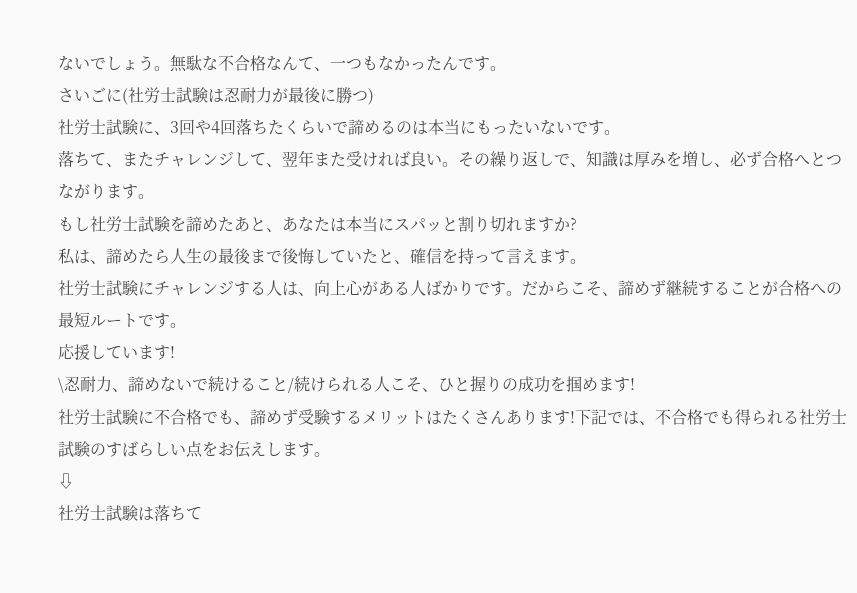ないでしょう。無駄な不合格なんて、一つもなかったんです。
さいごに(社労士試験は忍耐力が最後に勝つ)
社労士試験に、3回や4回落ちたくらいで諦めるのは本当にもったいないです。
落ちて、またチャレンジして、翌年また受ければ良い。その繰り返しで、知識は厚みを増し、必ず合格へとつながります。
もし社労士試験を諦めたあと、あなたは本当にスパッと割り切れますか?
私は、諦めたら人生の最後まで後悔していたと、確信を持って言えます。
社労士試験にチャレンジする人は、向上心がある人ばかりです。だからこそ、諦めず継続することが合格への最短ルートです。
応援しています!
\忍耐力、諦めないで続けること/続けられる人こそ、ひと握りの成功を掴めます!
社労士試験に不合格でも、諦めず受験するメリットはたくさんあります!下記では、不合格でも得られる社労士試験のすばらしい点をお伝えします。
⇩
社労士試験は落ちて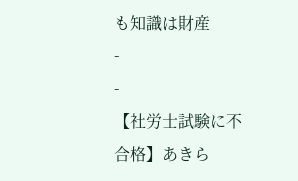も知識は財産
-
-
【社労士試験に不合格】あきら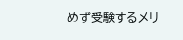めず受験するメリ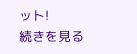ット!
続きを見る